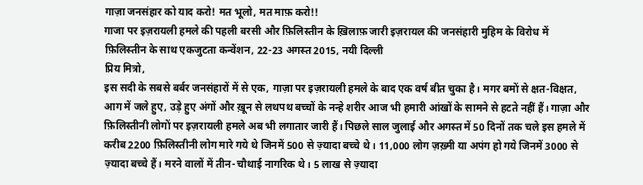गाज़ा जनसंहार को याद करो! मत भूलो, मत माफ़ करो!!
गाजा पर इज़रायली हमले की पहली बरसी और फ़ि‍लिस्तीन के ख़िलाफ़ जारी इज़रायल की जनसंहारी मुहिम के विरोध में
फ़ि‍लिस्तीन के साथ एकजुटता कन्वेंशन, 22-23 अगस्त 2015, नयी दिल्‍ली
प्रिय मित्रो,
इस सदी के सबसे बर्बर जनसंहारों में से एक, गाज़ा पर इज़रायली हमले के बाद एक वर्ष बीत चुका है। मगर बमों से क्षत-विक्षत, आग में जले हुए, उड़े हुए अंगों और ख़ून से लथपथ बच्‍चों के नन्‍हे शरीर आज भी हमारी आंखों के सामने से हटते नहीं हैं। गाज़ा और फ़ि‍लिस्‍तीनी लोगों पर इज़रायली हमले अब भी लगातार जारी हैं। पिछले साल जुलाई और अगस्‍त में 50 दिनों तक चले इस हमले में करीब 2200 फ़ि‍लिस्‍तीनी लोग मारे गये थे जिनमें 500 से ज़्यादा बच्‍चे थे। 11,000 लोग ज़ख़्मी या अपंग हो गये जिनमें 3000 से ज़्यादा बच्‍चे हैं। मरने वालों में तीन-चौथाई नागरिक थे। 5 लाख से ज़्यादा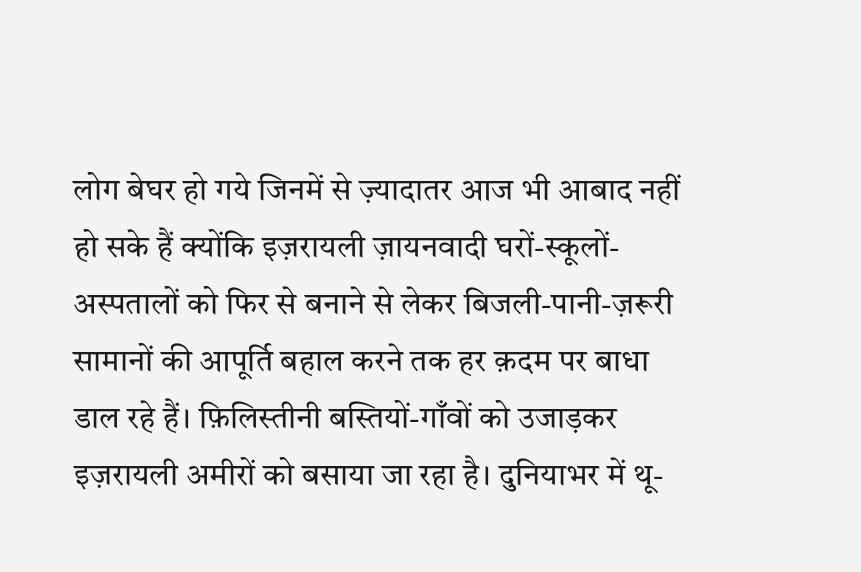लोग बेघर हो गये जिनमें से ज़्यादातर आज भी आबाद नहीं हो सके हैं क्‍योंकि इज़रायली ज़ायनवादी घरों-स्‍कूलों-अस्‍पतालों को फिर से बनाने से लेकर बिजली-पानी-ज़रूरी सामानों की आपूर्ति बहाल करने तक हर क़दम पर बाधा डाल रहे हैं। फ़ि‍लिस्‍तीनी बस्तियों-गाँवों को उजाड़कर इज़रायली अमीरों को बसाया जा रहा है। दुनियाभर में थू-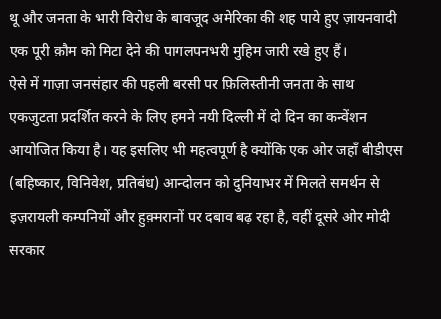थू और जनता के भारी विरोध के बावजूद अमेरिका की शह पाये हुए ज़ायनवादी एक पूरी क़ौम को मिटा देने की पागलपनभरी मुहिम जारी रखे हुए हैं।
ऐसे में गाज़ा जनसंहार की पहली बरसी पर फ़ि‍लिस्‍तीनी जनता के साथ एकजुटता प्रदर्शित करने के लिए हमने नयी दिल्‍ली में दो दिन का कन्‍वेंशन आयोजित किया है। यह इसलिए भी महत्‍वपूर्ण है क्‍योंकि एक ओर जहाँ बीडीएस (बहिष्‍कार, विनिवेश, प्रतिबंध) आन्‍दोलन को दुनियाभर में मिलते समर्थन से इज़रायली कम्‍पनियों और हुक़्मरानों पर दबाव बढ़ रहा है, वहीं दूसरे ओर मोदी सरकार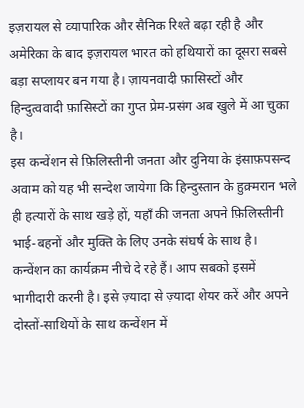इज़रायल से व्‍यापारिक और सैनिक रिश्‍ते बढ़ा रही है और अमेरिका के बाद इज़रायल भारत को हथियारों का दूसरा सबसे बड़ा सप्‍लायर बन गया है। ज़ायनवादी फ़ासिस्‍टों और हिन्‍दुत्‍ववादी फ़ासिस्‍टों का गुप्‍त प्रेम-प्रसंग अब खुले में आ चुका है।
इस कन्‍वेंशन से फ़ि‍लिस्‍तीनी जनता और दुनिया के इंसाफ़पसन्‍द अवाम को यह भी सन्‍देश जायेगा कि हिन्‍दुस्‍तान के हुक़्मरान भले ही हत्‍यारों के साथ खड़े हों, यहाँ की जनता अपने फ़ि‍लिस्‍तीनी भाई-बहनों और मुक्ति के लिए उनके संघर्ष के साथ है।
कन्‍वेंशन का कार्यक्रम नीचे दे रहे हैं। आप सबको इसमें भागीदारी करनी है। इसे ज़्यादा से ज़्यादा शेयर करें और अपने दोस्‍तों-साथियों के साथ कन्‍वेंशन में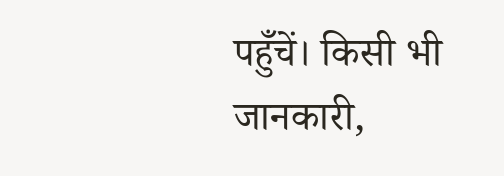पहुँचें। किसी भी जानकारी,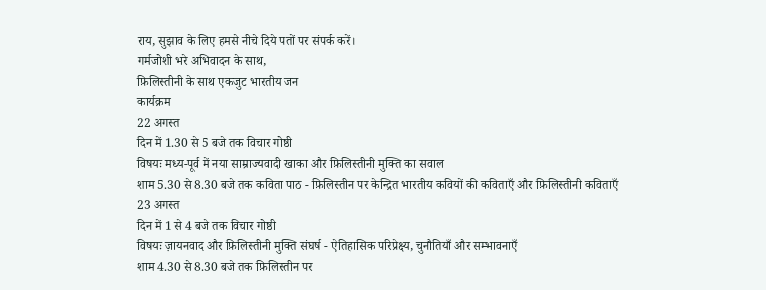राय, सुझाव के लिए हमसे नीचे दिये पतों पर संपर्क करें।
गर्मजोशी भरे अभि‍वादन के साथ,
फ़ि‍लिस्‍तीनी के साथ एकजुट भारतीय जन
कार्यक्रम
22 अगस्त
दिन में 1.30 से 5 बजे तक विचार गोष्ठी
विषयः मध्य-पूर्व में नया साम्राज्यवादी खाका और फ़ि‍लिस्तीनी मुक्ति का सवाल
शाम 5.30 से 8.30 बजे तक कविता पाठ - फ़ि‍लिस्तीन पर केन्द्रित भारतीय कवियों की कविताएँ और फ़ि‍लिस्तीनी कविताएँ
23 अगस्त
दिन में 1 से 4 बजे तक विचार गोष्ठी
विषयः ज़ायनवाद और फ़ि‍लिस्तीनी मुक्ति संघर्ष - ऐतिहासिक परिप्रेक्ष्य, चुनौतियाँ और सम्भावनाएँ
शाम 4.30 से 8.30 बजे तक फ़ि‍लिस्तीन पर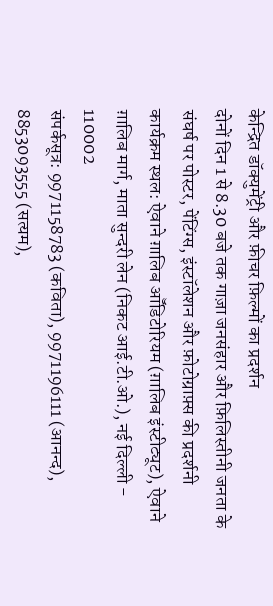केन्द्रित डॉक्युमेंट्री और फ़ीचर फ़ि‍ल्मों का प्रदर्शन
दोनों दिन 1 से 8.30 बजे तक गाज़ा जनसंहार और फ़ि‍लिस्तीनी जनता के संघर्ष पर पोस्टर, पेंटिंग्स, इंस्टॉलेशन और फ़ोटोग्राफ़्स की प्रदर्शनी
कार्यक्रम स्‍थल: ऐवाने ग़ालिब ऑॅडिटोरियम (ग़ालिब इंस्टीट्यूट), ऐवाने ग़ालिब मार्ग, माता सुन्दरी लेन (निकट आई.टी.ओ.), नई दिल्ली - 110002
संपर्कसूत्र: 9971158783 (कविता), 9971196111 (आनन्‍द), 8853093555 (सत्‍यम),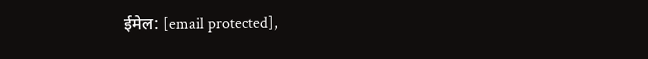ईमेल: [email protected],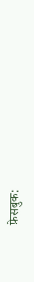फ़ेसबुक: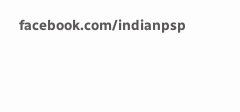facebook.com/indianpsp